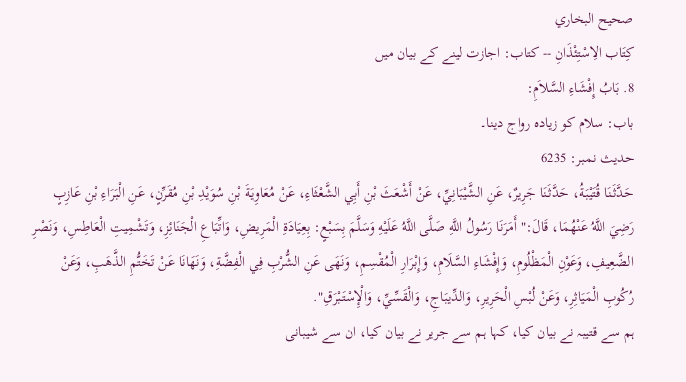صحيح البخاري
كِتَاب الِاسْتِئْذَانِ -- کتاب: اجازت لینے کے بیان میں
8. بَابُ إِفْشَاءِ السَّلاَمِ:
باب: سلام کو زیادہ رواج دینا۔
حدیث نمبر: 6235
حَدَّثَنَا قُتَيْبَةُ، حَدَّثَنَا جَرِيرٌ، عَنِ الشَّيْبَانِيِّ، عَنْ أَشْعَثَ بْنِ أَبِي الشَّعْثَاءِ، عَنْ مُعَاوِيَةَ بْنِ سُوَيْدِ بْنِ مُقَرِّنٍ، عَنِ الْبَرَاءِ بْنِ عَازِبٍ رَضِيَ اللَّهُ عَنْهُمَا، قَالَ:" أَمَرَنَا رَسُولُ اللَّهِ صَلَّى اللَّهُ عَلَيْهِ وَسَلَّمَ بِسَبْعٍ: بِعِيَادَةِ الْمَرِيضِ، وَاتِّبَاعِ الْجَنَائِزِ، وَتَشْمِيتِ الْعَاطِسِ، وَنَصْرِ الضَّعِيفِ، وَعَوْنِ الْمَظْلُومِ، وَإِفْشَاءِ السَّلَامِ، وَإِبْرَارِ الْمُقْسِمِ، وَنَهَى عَنِ الشُّرْبِ فِي الْفِضَّةِ، وَنَهَانَا عَنْ تَخَتُّمِ الذَّهَبِ، وَعَنْ رُكُوبِ الْمَيَاثِرِ، وَعَنْ لُبْسِ الْحَرِيرِ، وَالدِّيبَاجِ، وَالْقَسِّيِّ، وَالْإِسْتَبْرَقِ".
ہم سے قتیبہ نے بیان کیا، کہا ہم سے جریر نے بیان کیا، ان سے شیبانی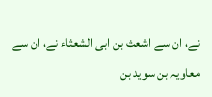نے، ان سے اشعث بن ابی الشعثاء نے، ان سے معاویہ بن سوید بن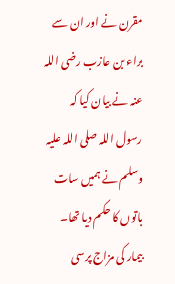مقرن نے اور ان سے براء بن عازب رضی اللہ عنہ نے بیان کیا کہ رسول اللہ صلی اللہ علیہ وسلم نے ہمیں سات باتوں کا حکم دیا تھا۔ بیمار کی مزاج پرسی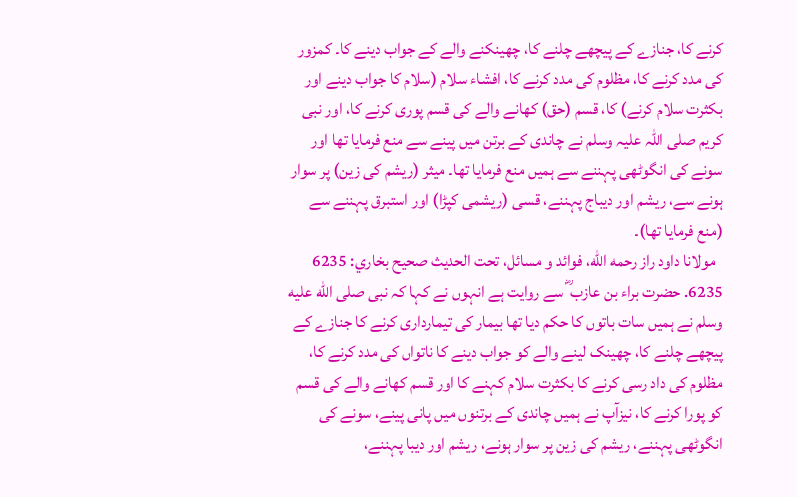کرنے کا، جنازے کے پیچھے چلنے کا، چھینکنے والے کے جواب دینے کا۔ کمزور کی مدد کرنے کا، مظلوم کی مدد کرنے کا، افشاء سلام (سلام کا جواب دینے اور بکثرت سلام کرنے) کا، قسم (حق) کھانے والے کی قسم پوری کرنے کا، اور نبی کریم صلی اللہ علیہ وسلم نے چاندی کے برتن میں پینے سے منع فرمایا تھا اور سونے کی انگوٹھی پہننے سے ہمیں منع فرمایا تھا۔ میثر (ریشم کی زین) پر سوار ہونے سے، ریشم اور دیباج پہننے، قسی (ریشمی کپڑا) اور استبرق پہننے سے (منع فرمایا تھا)۔
  مولانا داود راز رحمه الله، فوائد و مسائل، تحت الحديث صحيح بخاري: 6235
6235. حضرت براء بن عازب ؓ سے روایت ہے انہوں نے کہا کہ نبی صلى الله عليه وسلم نے ہمیں سات باتوں کا حکم دیا تھا بیمار کی تیمارداری کرنے کا جنازے کے پیچھے چلنے کا، چھینک لینے والے کو جواب دینے کا ناتواں کی مدد کرنے کا، مظلوم کی داد رسی کرنے کا بکثرت سلام کہنے کا اور قسم کھانے والے کی قسم کو پورا کرنے کا، نیزآپ نے ہمیں چاندی کے برتنوں میں پانی پینے، سونے کی انگوٹھی پہننے، ریشم کی زین پر سوار ہونے، ریشم اور دیبا پہننے،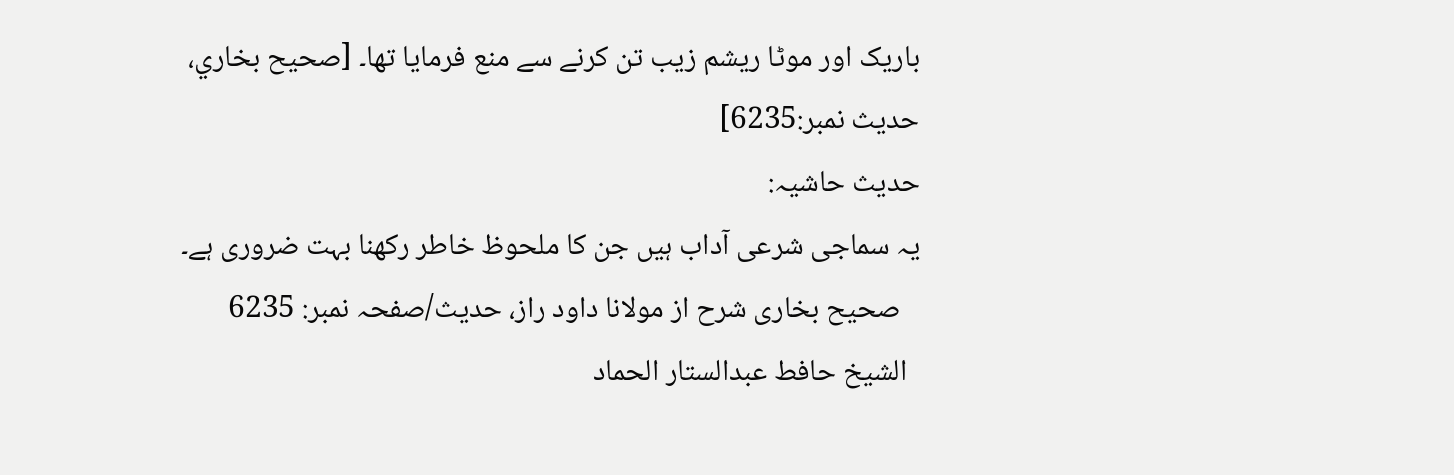باریک اور موٹا ریشم زیب تن کرنے سے منع فرمایا تھا۔ [صحيح بخاري، حديث نمبر:6235]
حدیث حاشیہ:
یہ سماجی شرعی آداب ہیں جن کا ملحوظ خاطر رکھنا بہت ضروری ہے۔
   صحیح بخاری شرح از مولانا داود راز، حدیث/صفحہ نمبر: 6235
  الشيخ حافط عبدالستار الحماد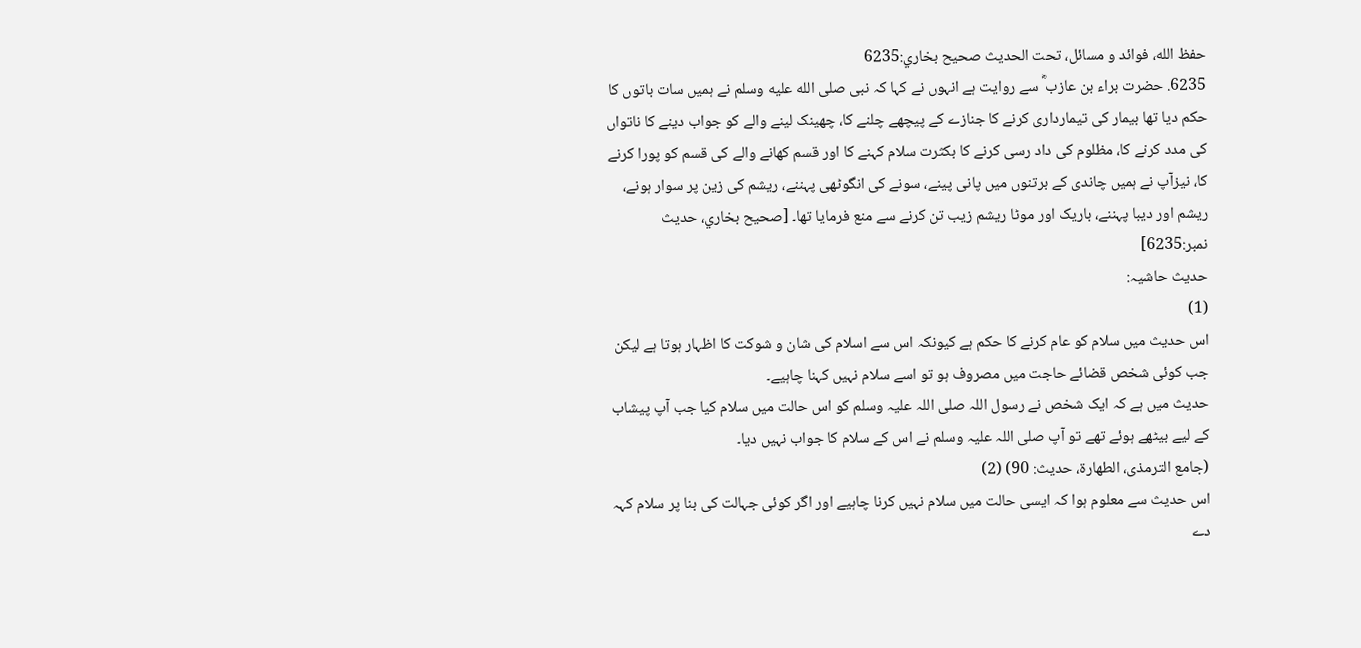حفظ الله، فوائد و مسائل، تحت الحديث صحيح بخاري:6235
6235. حضرت براء بن عازب ؓ سے روایت ہے انہوں نے کہا کہ نبی صلى الله عليه وسلم نے ہمیں سات باتوں کا حکم دیا تھا بیمار کی تیمارداری کرنے کا جنازے کے پیچھے چلنے کا، چھینک لینے والے کو جواب دینے کا ناتواں کی مدد کرنے کا، مظلوم کی داد رسی کرنے کا بکثرت سلام کہنے کا اور قسم کھانے والے کی قسم کو پورا کرنے کا، نیزآپ نے ہمیں چاندی کے برتنوں میں پانی پینے، سونے کی انگوٹھی پہننے، ریشم کی زین پر سوار ہونے، ریشم اور دیبا پہننے، باریک اور موٹا ریشم زیب تن کرنے سے منع فرمایا تھا۔ [صحيح بخاري، حديث نمبر:6235]
حدیث حاشیہ:
(1)
اس حدیث میں سلام کو عام کرنے کا حکم ہے کیونکہ اس سے اسلام کی شان و شوکت کا اظہار ہوتا ہے لیکن جب کوئی شخص قضائے حاجت میں مصروف ہو تو اسے سلام نہیں کہنا چاہیے۔
حدیث میں ہے کہ ایک شخص نے رسول اللہ صلی اللہ علیہ وسلم کو اس حالت میں سلام کیا جب آپ پیشاب کے لیے بیٹھے ہوئے تھے تو آپ صلی اللہ علیہ وسلم نے اس کے سلام کا جواب نہیں دیا۔
(جامع الترمذی، الطھارۃ، حدیث: 90) (2)
اس حدیث سے معلوم ہوا کہ ایسی حالت میں سلام نہیں کرنا چاہیے اور اگر کوئی جہالت کی بنا پر سلام کہہ دے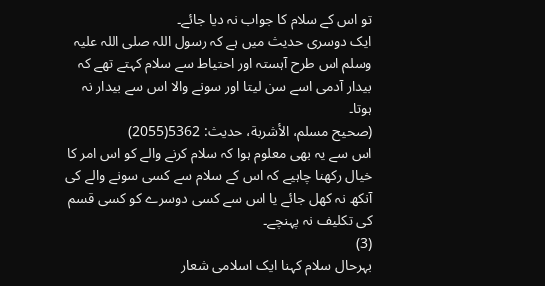تو اس کے سلام کا جواب نہ دیا جائے۔
ایک دوسری حدیث میں ہے کہ رسول اللہ صلی اللہ علیہ وسلم اس طرح آہستہ اور احتیاط سے سلام کہتے تھے کہ بیدار آدمی اسے سن لیتا اور سونے والا اس سے بیدار نہ ہوتا۔
(صحیح مسلم، الأشربة، حدیث: 5362(2055)
اس سے یہ بھی معلوم ہوا کہ سلام کرنے والے کو اس امر کا خیال رکھنا چاہیے کہ اس کے سلام سے کسی سونے والے کی آنکھ نہ کھل جائے یا اس سے کسی دوسرے کو کسی قسم کی تکلیف نہ پہنچے۔
(3)
بہرحال سلام کہنا ایک اسلامی شعار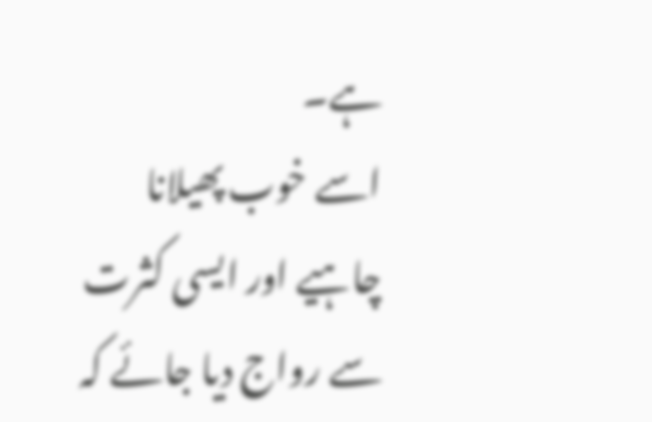ہے۔
اسے خوب پھیلانا چاہیے اور ایسی کثرت سے رواج دیا جائے کہ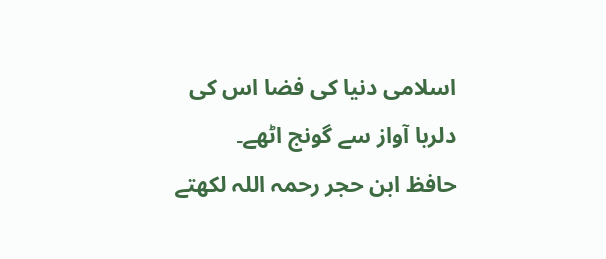اسلامی دنیا کی فضا اس کی دلربا آواز سے گونج اٹھے۔
حافظ ابن حجر رحمہ اللہ لکھتے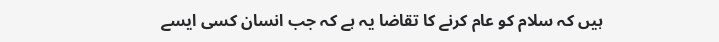ہیں کہ سلام کو عام کرنے کا تقاضا یہ ہے کہ جب انسان کسی ایسے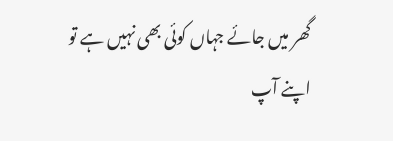گھر میں جائے جہاں کوئی بھی نہیں ہے تو اپنے آپ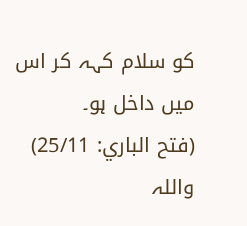کو سلام کہہ کر اس میں داخل ہو۔
(فتح الباري: 25/11)
واللہ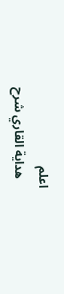اعلم
   هداية القاري شرح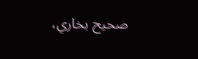صحيح بخاري،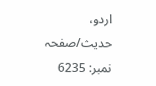اردو، حدیث/صفحہ نمبر: 6235